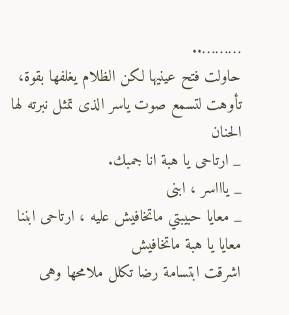………..
حاولت فتح عينيها لكن الظلام يغلفها بقوة، تأوهت لتسمع صوت ياسر الذى تمثل نبرته لها الحنان
_ ارتاحى يا هبة انا جمبك.
_ ياااسر ، ابنى
_ معايا حبيبتي ماتخافيش عليه ، ارتاحى ابننا معايا يا هبة ماتخافيش
اشرقت ابتسامة رضا تكلل ملامحها وهى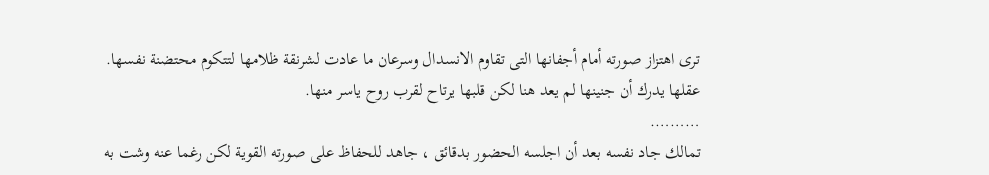ترى اهتزاز صورته أمام أجفانها التى تقاوم الانسدال وسرعان ما عادت لشرنقة ظلامها لتتكوم محتضنة نفسها.
عقلها يدرك أن جنينها لم يعد هنا لكن قلبها يرتاح لقرب روح ياسر منها.
……….
تمالك جاد نفسه بعد أن اجلسه الحضور بدقائق ، جاهد للحفاظ على صورته القوية لكن رغما عنه وشت به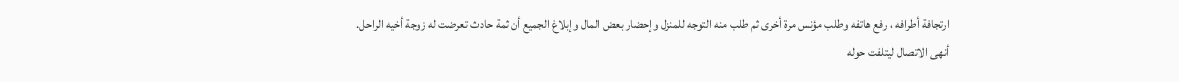ارتجافة أطرافه ، رفع هاتفه وطلب مؤنس مرة أخرى ثم طلب منه التوجه للمنزل وإحضار بعض المال وإبلاغ الجميع أن ثمة حادث تعرضت له زوجة أخيه الراحل.
أنهى الاتصال ليتلفت حوله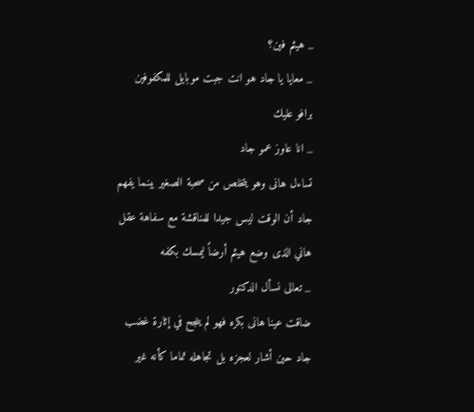_ هيثم فين؟
_ معايا يا جاد هو انت جبت موبايل للمكفوفين برافو عليك
_ انا عاوز عمو جاد
تساءل هانى وهو يتخلص من صحبة الصغير بينما يفهم جاد أن الوقت ليس جيدا للمناقشة مع سفاهة عقل هاني الذى وضع هيثم أرضاً ليمسك بكفه
_ تعالى نسأل الدكتور
ضاقت عينا هانى بكره فهو لم ينجح في إثارة غضب جاد حين أشار لعجزه بل تجاهله تماما كأنه غير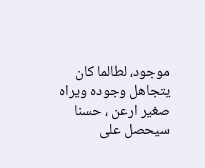موجود، لطالما كان يتجاهل وجوده ويراه صغير ارعن ، حسنا سيحصل على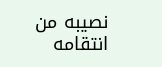نصيبه من انتقامه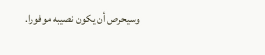وسيحرص أن يكون نصيبه موفورا.